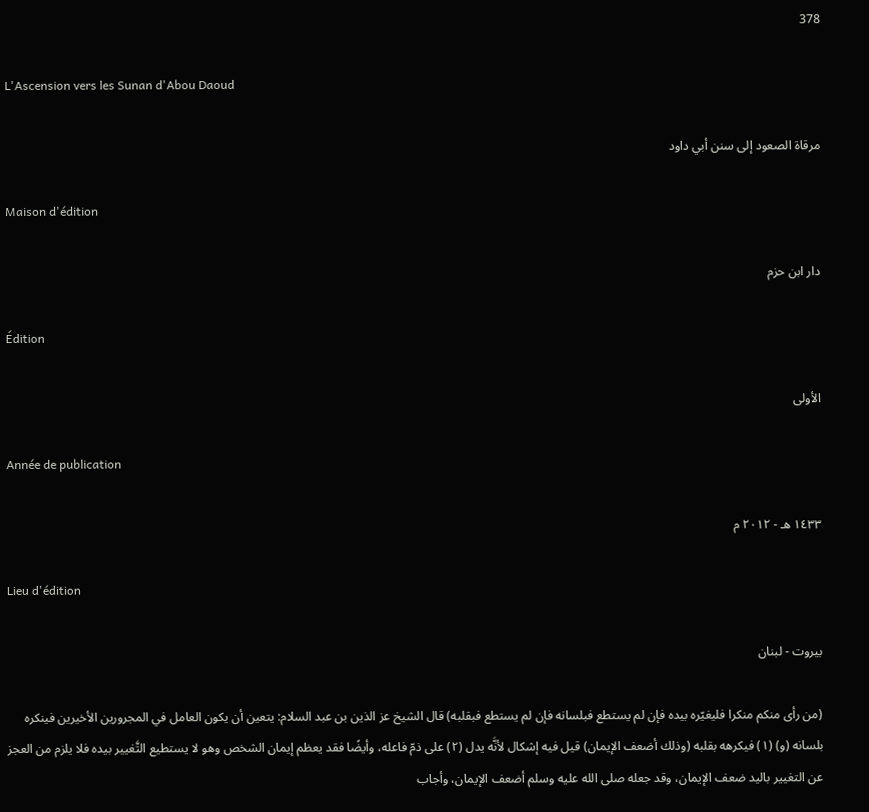378

L'Ascension vers les Sunan d'Abou Daoud

مرقاة الصعود إلى سنن أبي داود

Maison d'édition

دار ابن حزم

Édition

الأولى

Année de publication

١٤٣٣ هـ - ٢٠١٢ م

Lieu d'édition

بيروت - لبنان

(من رأى منكم منكرا فليغيّره بيده فإن لم يستطع فبلسانه فإن لم يستطع فبقلبه) قال الشيخ عز الذين بن عبد السلام: يتعين أن يكون العامل في المجرورين الأخيرين فينكره بلسانه (و) (١) فيكرهه بقلبه (وذلك أضعف الإيمان) قيل فيه إشكال لأنَّه يدل (٢) على ذمّ فاعله، وأيضًا فقد يعظم إيمان الشخص وهو لا يستطيع التَّغيير بيده فلا يلزم من العجز عن التغيير باليد ضعف الإيمان، وقد جعله صلى الله عليه وسلم أضعف الإيمان، وأجاب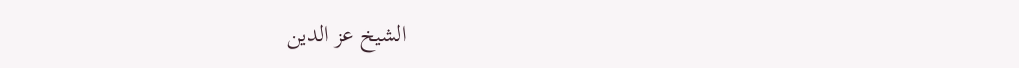الشيخ عز الدين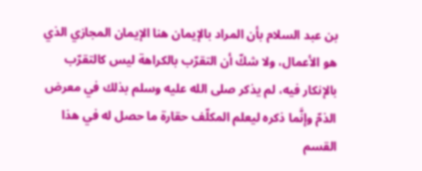بن عبد السلام بأن المراد بالإيمان هنا الإيمان المجازي الذي هو الأعمال، ولا شكّ أن التقرّب بالكراهة ليس كالتقرّب بالإنكار فيه، لم يذكر صلى الله عليه وسلم بذلك في معرض الذمّ وإنَّما ذكره ليعلم المكلّف حقارة ما حصل له في هذا القسم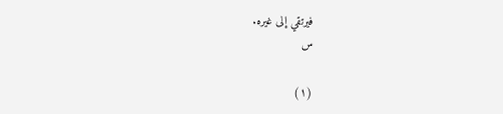فيرتقي إلى غيره.
س

(١)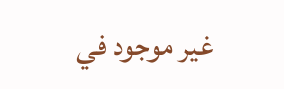غير موجود في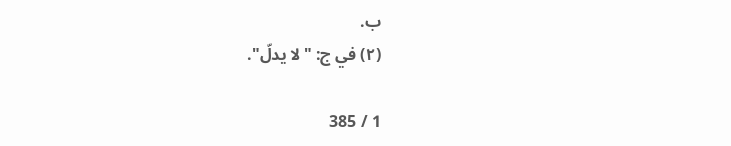ب.
(٢) في ج: "لا يدلّ".

1 / 385